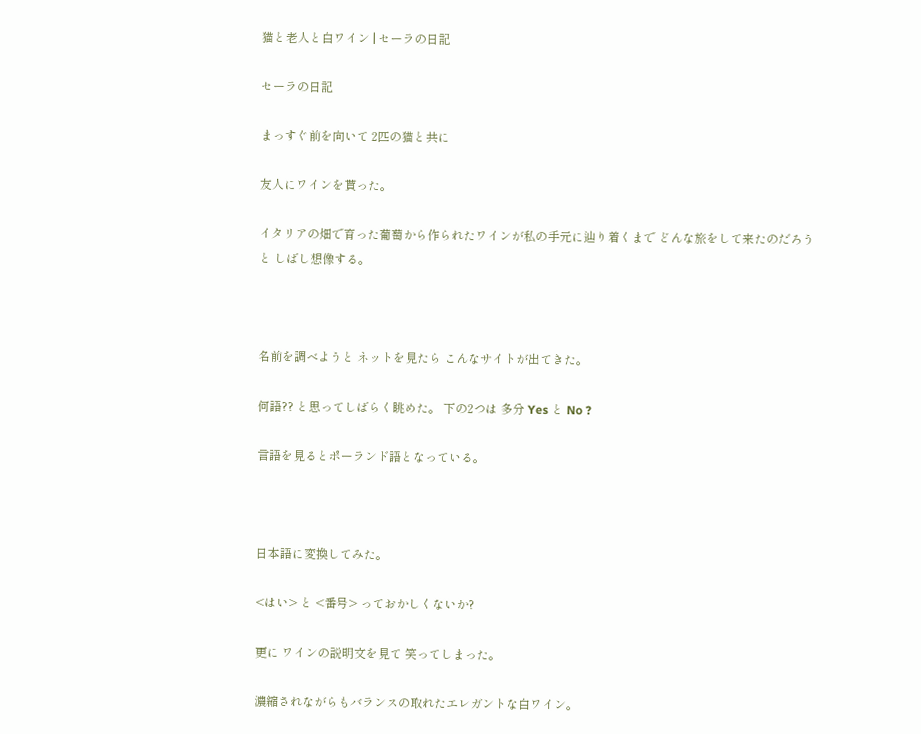猫と老人と白ワイン | セーラの日記

セーラの日記

まっすぐ前を向いて 2匹の猫と共に

友人にワインを貰った。

イタリアの畑で育った葡萄から作られたワインが私の手元に辿り着くまで どんな旅をして来たのだろうと しばし想像する。



名前を調べようと ネットを見たら こんなサイトが出てきた。

何語?? と思ってしばらく眺めた。 下の2つは 多分 Yes と No ?

言語を見るとポーランド語となっている。



日本語に変換してみた。

<はい> と <番号> っておかしくないか?

更に ワインの説明文を見て 笑ってしまった。

濃縮されながらもバランスの取れたエレガントな白ワイン。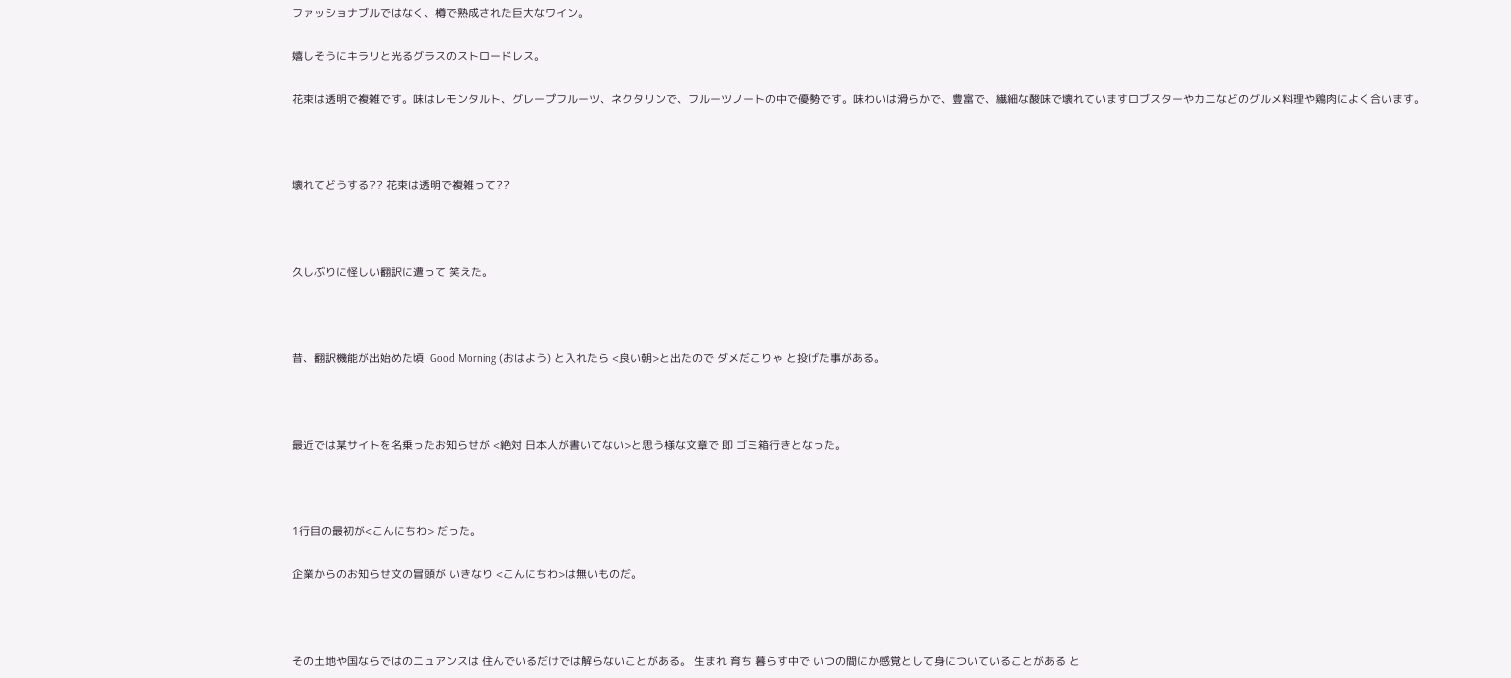ファッショナブルではなく、樽で熟成された巨大なワイン。

嬉しそうにキラリと光るグラスのストロードレス。

花束は透明で複雑です。味はレモンタルト、グレープフルーツ、ネクタリンで、フルーツノートの中で優勢です。味わいは滑らかで、豊富で、繊細な酸味で壊れていますロブスターやカニなどのグルメ料理や鶏肉によく合います。



壊れてどうする?? 花束は透明で複雑って??



久しぶりに怪しい翻訳に遭って 笑えた。



昔、翻訳機能が出始めた頃  Good Morning (おはよう) と入れたら <良い朝>と出たので ダメだこりゃ と投げた事がある。



最近では某サイトを名乗ったお知らせが <絶対 日本人が書いてない>と思う様な文章で 即 ゴミ箱行きとなった。



1行目の最初が<こんにちわ> だった。

企業からのお知らせ文の冒頭が いきなり <こんにちわ>は無いものだ。



その土地や国ならではのニュアンスは 住んでいるだけでは解らないことがある。 生まれ 育ち 暮らす中で いつの間にか感覚として身についていることがある と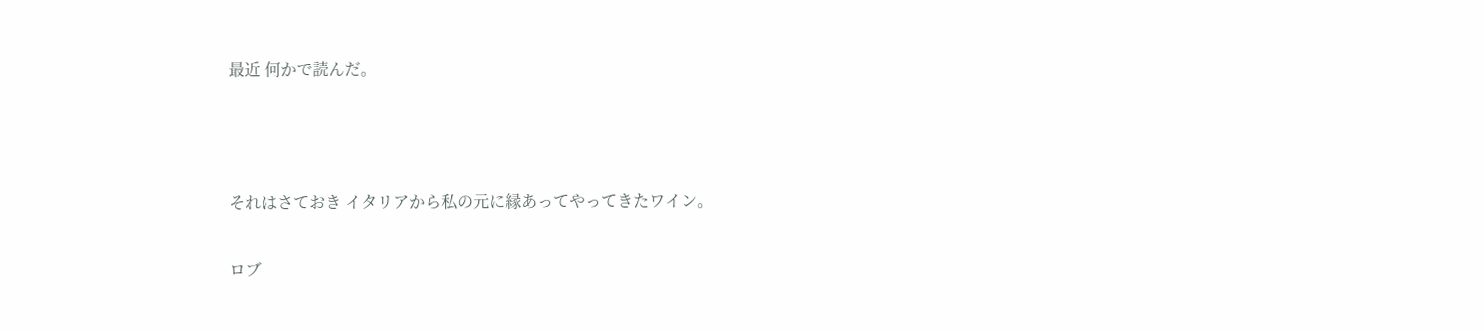最近 何かで読んだ。



それはさておき イタリアから私の元に縁あってやってきたワイン。

ロブ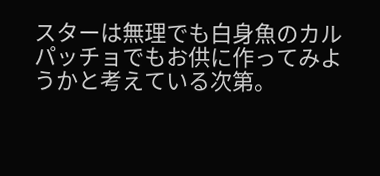スターは無理でも白身魚のカルパッチョでもお供に作ってみようかと考えている次第。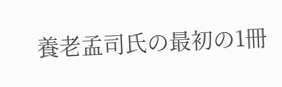養老孟司氏の最初の1冊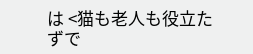は <猫も老人も役立たずで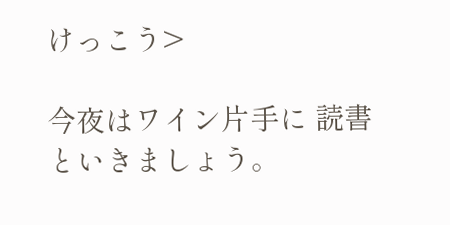けっこう>

今夜はワイン片手に 読書といきましょう。